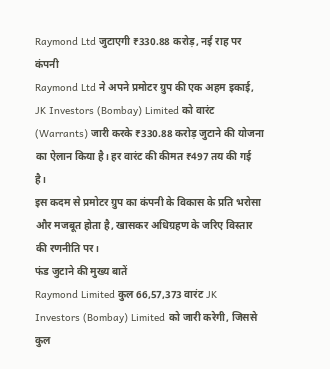Raymond Ltd जुटाएगी ₹330.88 करोड़, नई राह पर कंपनी
Raymond Ltd ने अपने प्रमोटर ग्रुप की एक अहम इकाई, JK Investors (Bombay) Limited को वारंट (Warrants) जारी करके ₹330.88 करोड़ जुटाने की योजना का ऐलान किया है। हर वारंट की कीमत ₹497 तय की गई है।
इस कदम से प्रमोटर ग्रुप का कंपनी के विकास के प्रति भरोसा और मजबूत होता है, खासकर अधिग्रहण के जरिए विस्तार की रणनीति पर।
फंड जुटाने की मुख्य बातें
Raymond Limited कुल 66,57,373 वारंट JK Investors (Bombay) Limited को जारी करेगी, जिससे कुल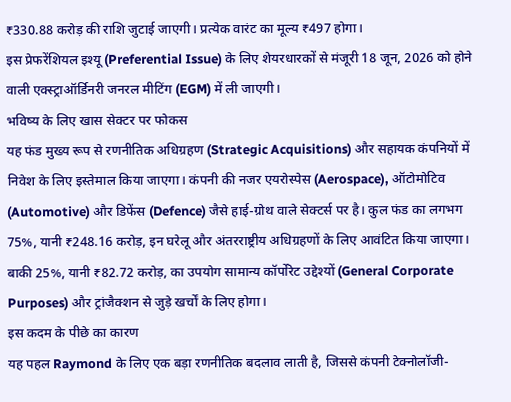₹330.88 करोड़ की राशि जुटाई जाएगी। प्रत्येक वारंट का मूल्य ₹497 होगा।
इस प्रेफरेंशियल इश्यू (Preferential Issue) के लिए शेयरधारकों से मंजूरी 18 जून, 2026 को होने वाली एक्स्ट्राऑर्डिनरी जनरल मीटिंग (EGM) में ली जाएगी।
भविष्य के लिए खास सेक्टर पर फोकस
यह फंड मुख्य रूप से रणनीतिक अधिग्रहण (Strategic Acquisitions) और सहायक कंपनियों में निवेश के लिए इस्तेमाल किया जाएगा। कंपनी की नजर एयरोस्पेस (Aerospace), ऑटोमोटिव (Automotive) और डिफेंस (Defence) जैसे हाई-ग्रोथ वाले सेक्टर्स पर है। कुल फंड का लगभग 75%, यानी ₹248.16 करोड़, इन घरेलू और अंतरराष्ट्रीय अधिग्रहणों के लिए आवंटित किया जाएगा। बाकी 25%, यानी ₹82.72 करोड़, का उपयोग सामान्य कॉर्पोरेट उद्देश्यों (General Corporate Purposes) और ट्रांजैक्शन से जुड़े खर्चों के लिए होगा।
इस कदम के पीछे का कारण
यह पहल Raymond के लिए एक बड़ा रणनीतिक बदलाव लाती है, जिससे कंपनी टेक्नोलॉजी-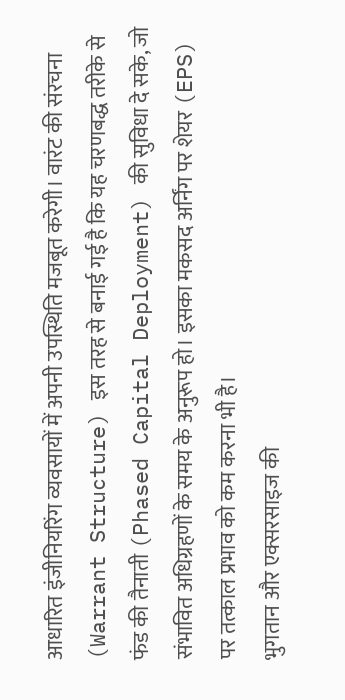आधारित इंजीनियरिंग व्यवसायों में अपनी उपस्थिति मजबूत करेगी। वारंट की संरचना (Warrant Structure) इस तरह से बनाई गई है कि यह चरणबद्ध तरीके से फंड की तैनाती (Phased Capital Deployment) की सुविधा दे सके, जो संभावित अधिग्रहणों के समय के अनुरूप हो। इसका मकसद अर्निंग पर शेयर (EPS) पर तत्काल प्रभाव को कम करना भी है।
भुगतान और एक्सरसाइज की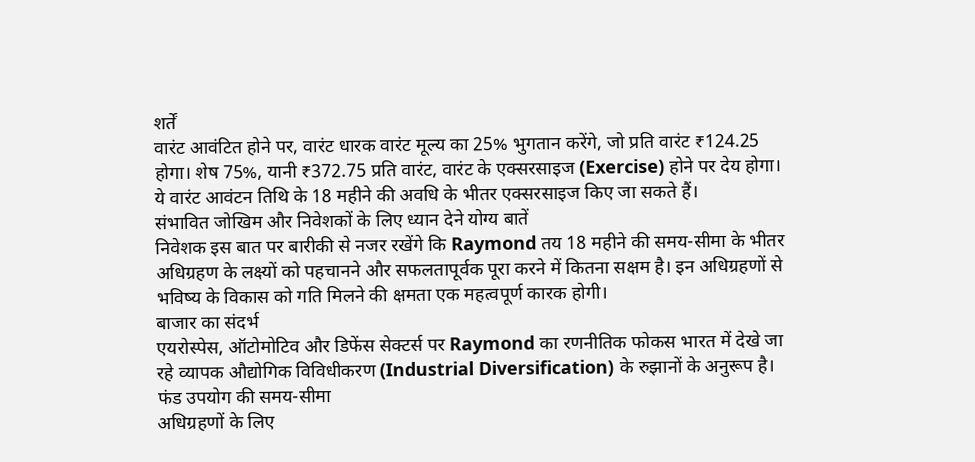शर्तें
वारंट आवंटित होने पर, वारंट धारक वारंट मूल्य का 25% भुगतान करेंगे, जो प्रति वारंट ₹124.25 होगा। शेष 75%, यानी ₹372.75 प्रति वारंट, वारंट के एक्सरसाइज (Exercise) होने पर देय होगा। ये वारंट आवंटन तिथि के 18 महीने की अवधि के भीतर एक्सरसाइज किए जा सकते हैं।
संभावित जोखिम और निवेशकों के लिए ध्यान देने योग्य बातें
निवेशक इस बात पर बारीकी से नजर रखेंगे कि Raymond तय 18 महीने की समय-सीमा के भीतर अधिग्रहण के लक्ष्यों को पहचानने और सफलतापूर्वक पूरा करने में कितना सक्षम है। इन अधिग्रहणों से भविष्य के विकास को गति मिलने की क्षमता एक महत्वपूर्ण कारक होगी।
बाजार का संदर्भ
एयरोस्पेस, ऑटोमोटिव और डिफेंस सेक्टर्स पर Raymond का रणनीतिक फोकस भारत में देखे जा रहे व्यापक औद्योगिक विविधीकरण (Industrial Diversification) के रुझानों के अनुरूप है।
फंड उपयोग की समय-सीमा
अधिग्रहणों के लिए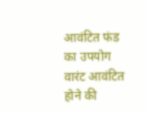आवंटित फंड का उपयोग वारंट आवंटित होने की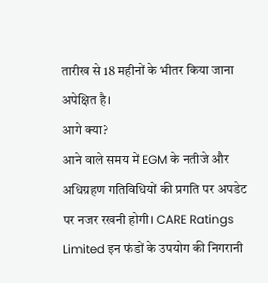तारीख से 18 महीनों के भीतर किया जाना अपेक्षित है।
आगे क्या?
आने वाले समय में EGM के नतीजे और अधिग्रहण गतिविधियों की प्रगति पर अपडेट पर नजर रखनी होगी। CARE Ratings Limited इन फंडों के उपयोग की निगरानी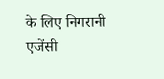के लिए निगरानी एजेंसी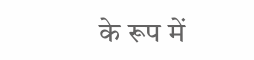के रूप में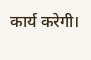कार्य करेगी।